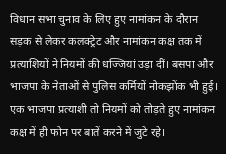विधान सभा चुनाव के लिए हुए नामांकन के दौरान सड़क से लेकर कलक्ट्रेट और नामांकन कक्ष तक में प्रत्याशियों ने नियमों की धज्जियां उड़ा दीं। बसपा और भाजपा के नेताओं से पुलिस कर्मियों नोकझोंक भी हुई। एक भाजपा प्रत्याशी तो नियमों को तोड़ते हुए नामांकन कक्ष में ही फोन पर बातें करने में जुटे रहे।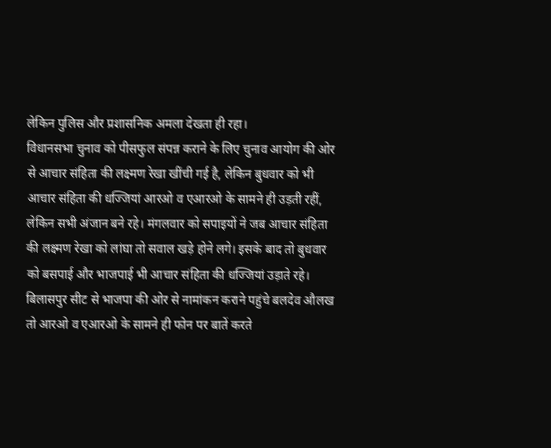लेकिन पुलिस और प्रशासनिक अमला देखता ही रहा।
विधानसभा चुनाव को पीसफुल संपन्न कराने के लिए चुनाव आयोग की ओर से आचार संहिता की लक्ष्मण रेखा खींची गई है, लेकिन बुधवार को भी आचार संहिता की धज्जियां आरओ व एआरओ के सामने ही उड़ती रहीं, लेकिन सभी अंजान बने रहे। मंगलवार को सपाइयों ने जब आचार संहिता की लक्ष्मण रेखा को लांघा तो सवाल खड़े होने लगे। इसके बाद तो बुधवार को बसपाई और भाजपाई भी आचार संहिता की धज्जियां उड़ाते रहे। बिलासपुर सीट से भाजपा की ओर से नामांकन कराने पहुंचे बलदेव औलख तो आरओ व एआरओ के सामने ही फोन पर बातें करते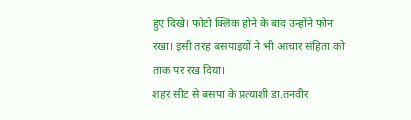हुए दिखे। फोटो क्लिक होने के बाद उन्होंने फोन रखा। इसी तरह बसपाइयों ने भी आचार संहिता को ताक पर रख दिया।
शहर सीट से बसपा के प्रत्याशी डा.तनवीर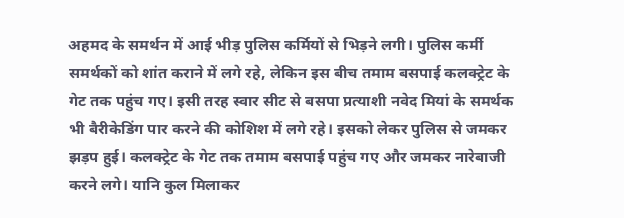अहमद के समर्थन में आई भीड़ पुलिस कर्मियों से भिड़ने लगी। पुलिस कर्मी समर्थकों को शांत कराने में लगे रहे, लेकिन इस बीच तमाम बसपाई कलक्ट्रेट के गेट तक पहुंच गए। इसी तरह स्वार सीट से बसपा प्रत्याशी नवेद मियां के समर्थक भी बैरीकेडिंग पार करने की कोशिश में लगे रहे। इसको लेकर पुलिस से जमकर झड़प हुई। कलक्ट्रेट के गेट तक तमाम बसपाई पहुंच गए और जमकर नारेबाजी करने लगे। यानि कुल मिलाकर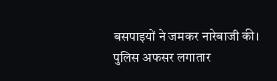बसपाइयों ने जमकर नारेबाजी की। पुलिस अफसर लगातार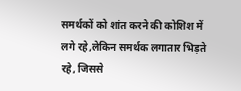समर्थकों को शांत करने की कोशिश में लगे रहे,लेकिन समर्थक लगातार भिड़ते रहे, जिससे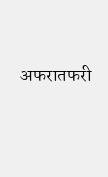अफरातफरी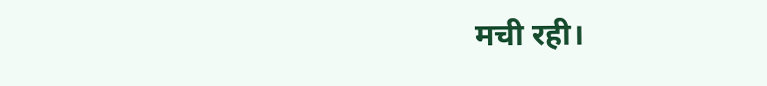मची रही।